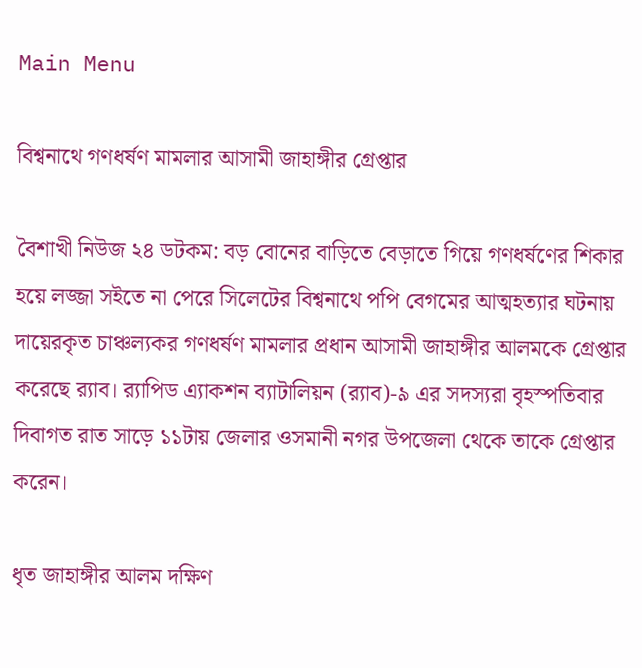Main Menu

বিশ্বনাথে গণধর্ষণ মামলার আসামী জাহাঙ্গীর গ্রেপ্তার

বৈশাখী নিউজ ২৪ ডটকম: বড় বোনের বাড়িতে বেড়াতে গিয়ে গণধর্ষণের শিকার হয়ে লজ্জা সইতে না পেরে সিলেটের বিশ্বনাথে পপি বেগমের আত্মহত্যার ঘটনায় দায়েরকৃত চাঞ্চল্যকর গণধর্ষণ মামলার প্রধান আসামী জাহাঙ্গীর আলমকে গ্রেপ্তার করেছে র‌্যাব। র‌্যাপিড এ্যাকশন ব্যাটালিয়ন (র‌্যাব)-৯ এর সদস্যরা বৃহস্পতিবার দিবাগত রাত সাড়ে ১১টায় জেলার ওসমানী নগর উপজেলা থেকে তাকে গ্রেপ্তার করেন।

ধৃত জাহাঙ্গীর আলম দক্ষিণ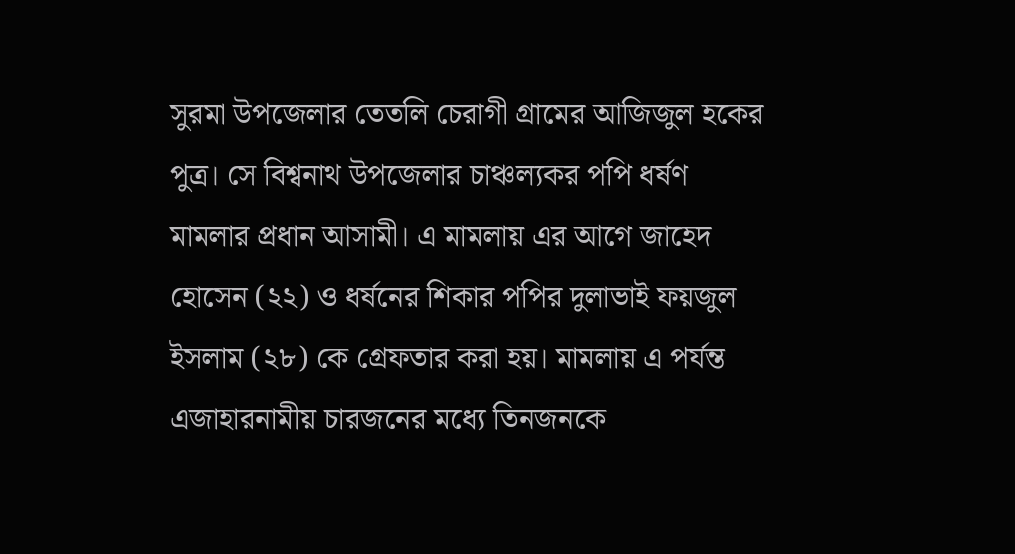সুরমা উপজেলার তেতলি চেরাগী গ্রামের আজিজুল হকের পুত্র। সে বিশ্বনাথ উপজেলার চাঞ্চল্যকর পপি ধর্ষণ মামলার প্রধান আসামী। এ মামলায় এর আগে জাহেদ হোসেন (২২) ও ধর্ষনের শিকার পপির দুলাভাই ফয়জুল ইসলাম (২৮) কে গ্রেফতার করা হয়। মামলায় এ পর্যন্ত এজাহারনামীয় চারজনের মধ্যে তিনজনকে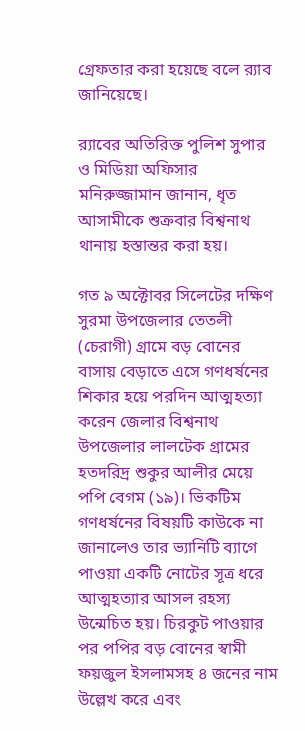গ্রেফতার করা হয়েছে বলে র‌্যাব জানিয়েছে।

র‌্যাবের অতিরিক্ত পুলিশ সুপার ও মিডিয়া অফিসার মনিরুজ্জামান জানান, ধৃত আসামীকে শুক্রবার বিশ্বনাথ থানায় হস্তান্তর করা হয়।

গত ৯ অক্টোবর সিলেটের দক্ষিণ সুরমা উপজেলার তেতলী (চেরাগী) গ্রামে বড় বোনের বাসায় বেড়াতে এসে গণধর্ষনের শিকার হয়ে পরদিন আত্মহত্যা করেন জেলার বিশ্বনাথ উপজেলার লালটেক গ্রামের হতদরিদ্র শুকুর আলীর মেয়ে পপি বেগম (১৯)। ভিকটিম গণধর্ষনের বিষয়টি কাউকে না জানালেও তার ভ্যানিটি ব্যাগে পাওয়া একটি নোটের সূত্র ধরে আত্মহত্যার আসল রহস্য উন্মেচিত হয়। চিরকুট পাওয়ার পর পপির বড় বোনের স্বামী ফয়জুল ইসলামসহ ৪ জনের নাম উল্লেখ করে এবং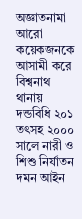অজ্ঞাতনামা আরো কয়েকজনকে আসামী করে বিশ্বনাথ থানায় দন্ডবিধি ২০১ তৎসহ ২০০০ সালে নারী ও শিশু নির্যাতন দমন আইন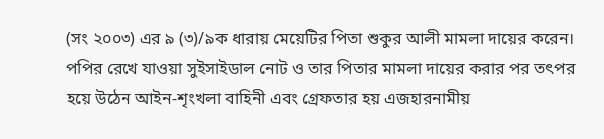(সং ২০০৩) এর ৯ (৩)/৯ক ধারায় মেয়েটির পিতা শুকুর আলী মামলা দায়ের করেন। পপির রেখে যাওয়া সুইসাইডাল নোট ও তার পিতার মামলা দায়ের করার পর তৎপর হয়ে উঠেন আইন-শৃংখলা বাহিনী এবং গ্রেফতার হয় এজহারনামীয়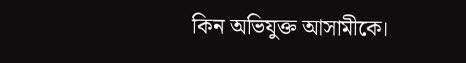কিন অভিযুক্ত আসামীকে।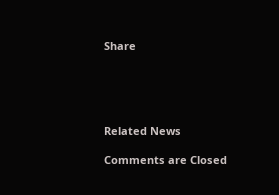Share





Related News

Comments are Closed